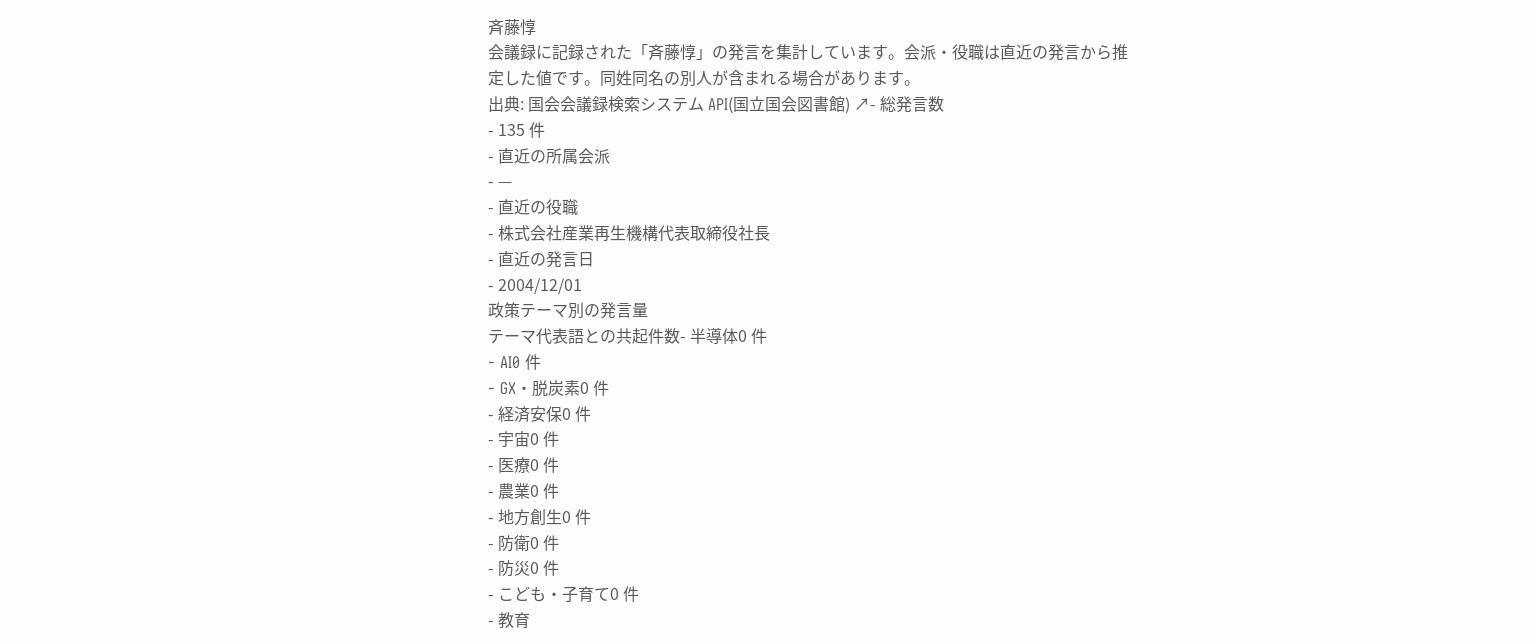斉藤惇
会議録に記録された「斉藤惇」の発言を集計しています。会派・役職は直近の発言から推定した値です。同姓同名の別人が含まれる場合があります。
出典: 国会会議録検索システム API(国立国会図書館) ↗- 総発言数
- 135 件
- 直近の所属会派
- —
- 直近の役職
- 株式会社産業再生機構代表取締役社長
- 直近の発言日
- 2004/12/01
政策テーマ別の発言量
テーマ代表語との共起件数- 半導体0 件
- AI0 件
- GX・脱炭素0 件
- 経済安保0 件
- 宇宙0 件
- 医療0 件
- 農業0 件
- 地方創生0 件
- 防衛0 件
- 防災0 件
- こども・子育て0 件
- 教育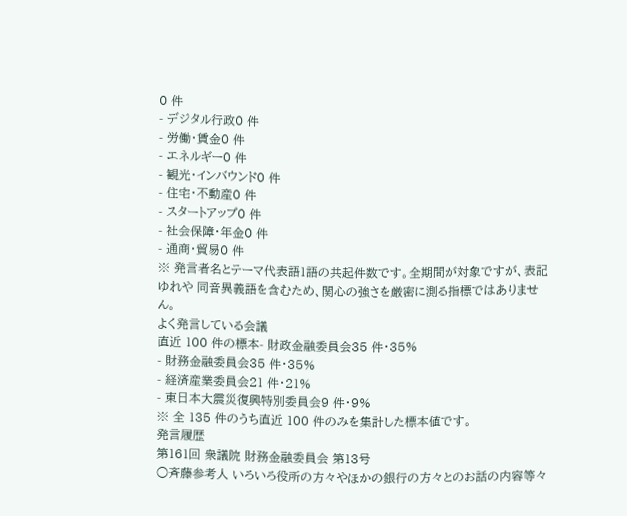0 件
- デジタル行政0 件
- 労働・賃金0 件
- エネルギー0 件
- 観光・インバウンド0 件
- 住宅・不動産0 件
- スタートアップ0 件
- 社会保障・年金0 件
- 通商・貿易0 件
※ 発言者名とテーマ代表語1語の共起件数です。全期間が対象ですが、表記ゆれや 同音異義語を含むため、関心の強さを厳密に測る指標ではありません。
よく発言している会議
直近 100 件の標本- 財政金融委員会35 件・35%
- 財務金融委員会35 件・35%
- 経済産業委員会21 件・21%
- 東日本大震災復興特別委員会9 件・9%
※ 全 135 件のうち直近 100 件のみを集計した標本値です。
発言履歴
第161回 衆議院 財務金融委員会 第13号
○斉藤参考人 いろいろ役所の方々やほかの銀行の方々とのお話の内容等々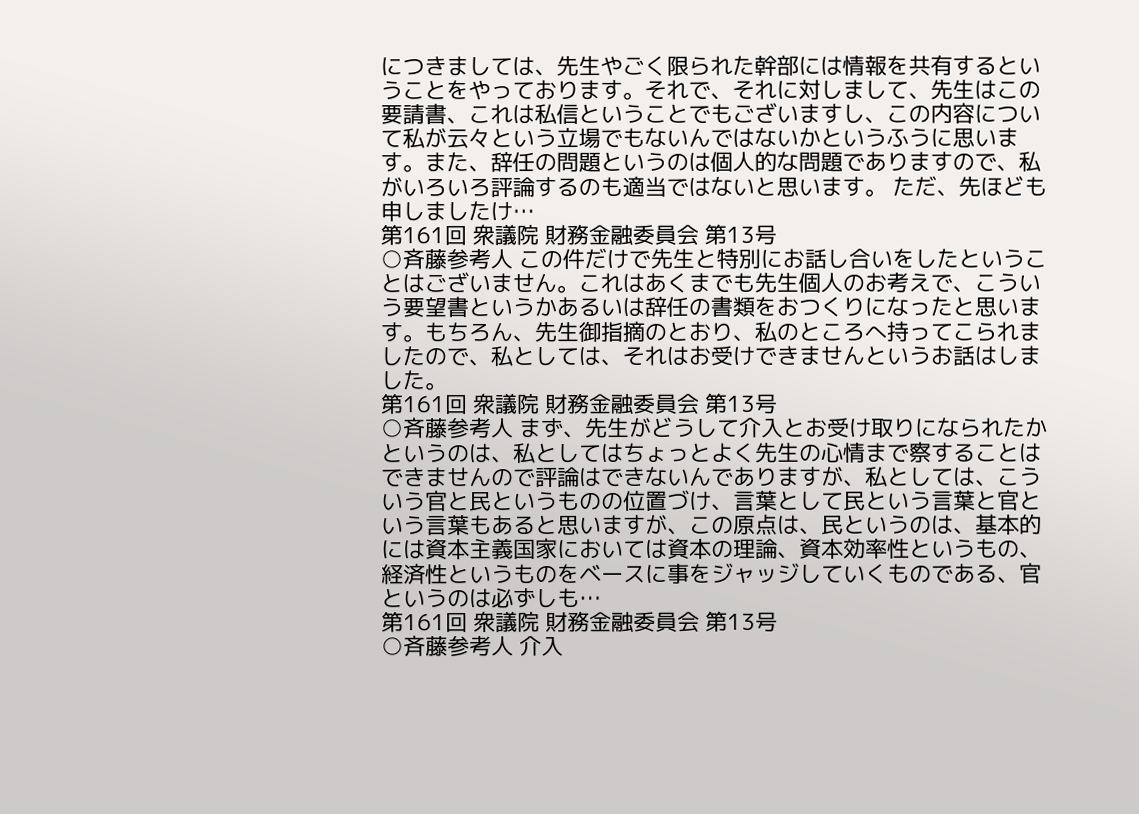につきましては、先生やごく限られた幹部には情報を共有するということをやっております。それで、それに対しまして、先生はこの要請書、これは私信ということでもございますし、この内容について私が云々という立場でもないんではないかというふうに思います。また、辞任の問題というのは個人的な問題でありますので、私がいろいろ評論するのも適当ではないと思います。 ただ、先ほども申しましたけ…
第161回 衆議院 財務金融委員会 第13号
○斉藤参考人 この件だけで先生と特別にお話し合いをしたということはございません。これはあくまでも先生個人のお考えで、こういう要望書というかあるいは辞任の書類をおつくりになったと思います。もちろん、先生御指摘のとおり、私のところへ持ってこられましたので、私としては、それはお受けできませんというお話はしました。
第161回 衆議院 財務金融委員会 第13号
○斉藤参考人 まず、先生がどうして介入とお受け取りになられたかというのは、私としてはちょっとよく先生の心情まで察することはできませんので評論はできないんでありますが、私としては、こういう官と民というものの位置づけ、言葉として民という言葉と官という言葉もあると思いますが、この原点は、民というのは、基本的には資本主義国家においては資本の理論、資本効率性というもの、経済性というものをベースに事をジャッジしていくものである、官というのは必ずしも…
第161回 衆議院 財務金融委員会 第13号
○斉藤参考人 介入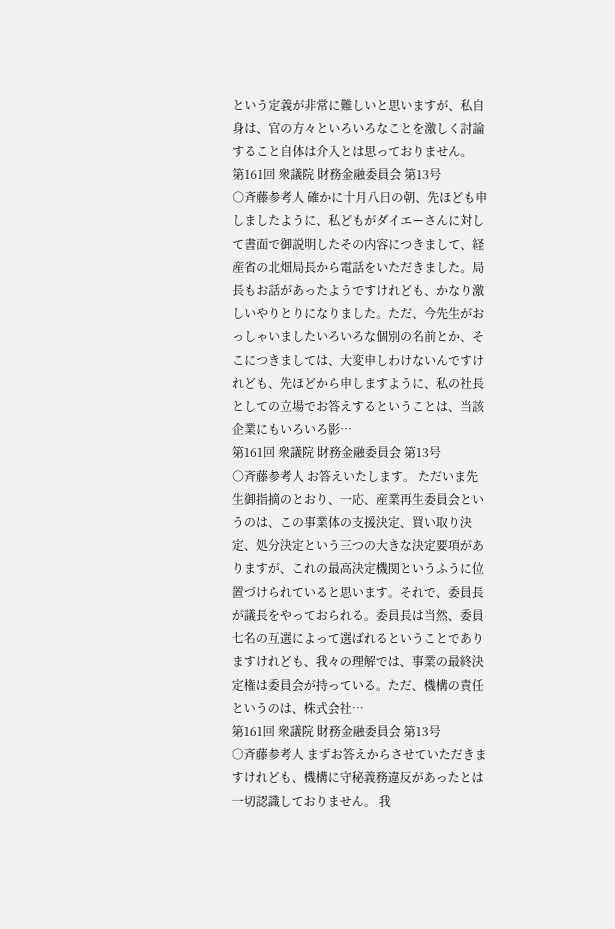という定義が非常に難しいと思いますが、私自身は、官の方々といろいろなことを激しく討論すること自体は介入とは思っておりません。
第161回 衆議院 財務金融委員会 第13号
○斉藤参考人 確かに十月八日の朝、先ほども申しましたように、私どもがダイエーさんに対して書面で御説明したその内容につきまして、経産省の北畑局長から電話をいただきました。局長もお話があったようですけれども、かなり激しいやりとりになりました。ただ、今先生がおっしゃいましたいろいろな個別の名前とか、そこにつきましては、大変申しわけないんですけれども、先ほどから申しますように、私の社長としての立場でお答えするということは、当該企業にもいろいろ影…
第161回 衆議院 財務金融委員会 第13号
○斉藤参考人 お答えいたします。 ただいま先生御指摘のとおり、一応、産業再生委員会というのは、この事業体の支援決定、買い取り決定、処分決定という三つの大きな決定要項がありますが、これの最高決定機関というふうに位置づけられていると思います。それで、委員長が議長をやっておられる。委員長は当然、委員七名の互選によって選ばれるということでありますけれども、我々の理解では、事業の最終決定権は委員会が持っている。ただ、機構の責任というのは、株式会社…
第161回 衆議院 財務金融委員会 第13号
○斉藤参考人 まずお答えからさせていただきますけれども、機構に守秘義務違反があったとは一切認識しておりません。 我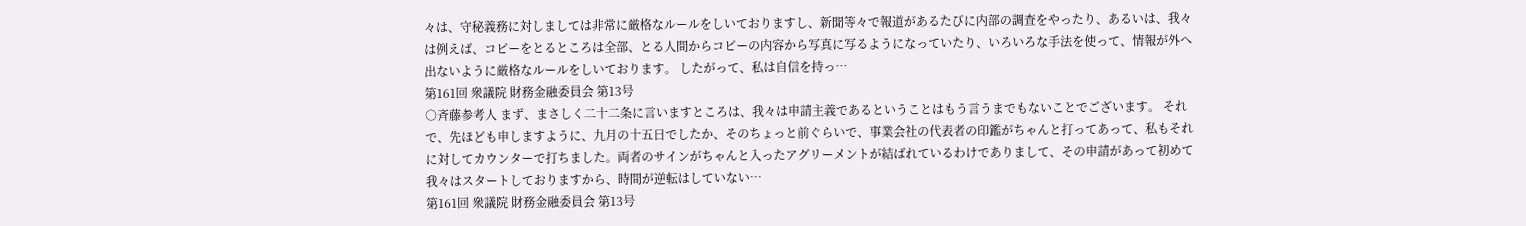々は、守秘義務に対しましては非常に厳格なルールをしいておりますし、新聞等々で報道があるたびに内部の調査をやったり、あるいは、我々は例えば、コピーをとるところは全部、とる人間からコピーの内容から写真に写るようになっていたり、いろいろな手法を使って、情報が外へ出ないように厳格なルールをしいております。 したがって、私は自信を持っ…
第161回 衆議院 財務金融委員会 第13号
○斉藤参考人 まず、まさしく二十二条に言いますところは、我々は申請主義であるということはもう言うまでもないことでございます。 それで、先ほども申しますように、九月の十五日でしたか、そのちょっと前ぐらいで、事業会社の代表者の印鑑がちゃんと打ってあって、私もそれに対してカウンターで打ちました。両者のサインがちゃんと入ったアグリーメントが結ばれているわけでありまして、その申請があって初めて我々はスタートしておりますから、時間が逆転はしていない…
第161回 衆議院 財務金融委員会 第13号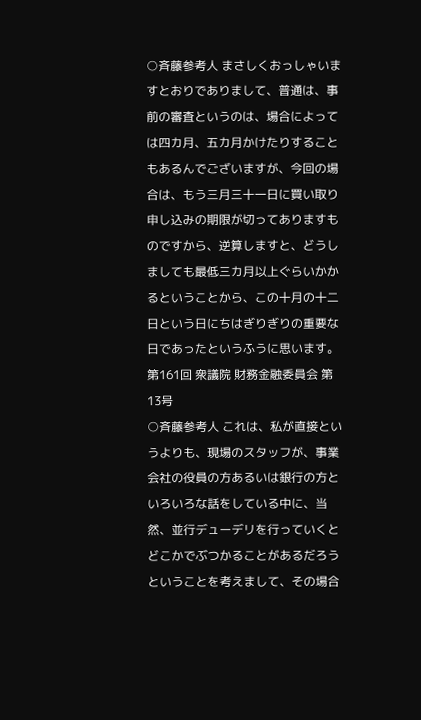○斉藤参考人 まさしくおっしゃいますとおりでありまして、普通は、事前の審査というのは、場合によっては四カ月、五カ月かけたりすることもあるんでございますが、今回の場合は、もう三月三十一日に買い取り申し込みの期限が切ってありますものですから、逆算しますと、どうしましても最低三カ月以上ぐらいかかるということから、この十月の十二日という日にちはぎりぎりの重要な日であったというふうに思います。
第161回 衆議院 財務金融委員会 第13号
○斉藤参考人 これは、私が直接というよりも、現場のスタッフが、事業会社の役員の方あるいは銀行の方といろいろな話をしている中に、当然、並行デューデリを行っていくとどこかでぶつかることがあるだろうということを考えまして、その場合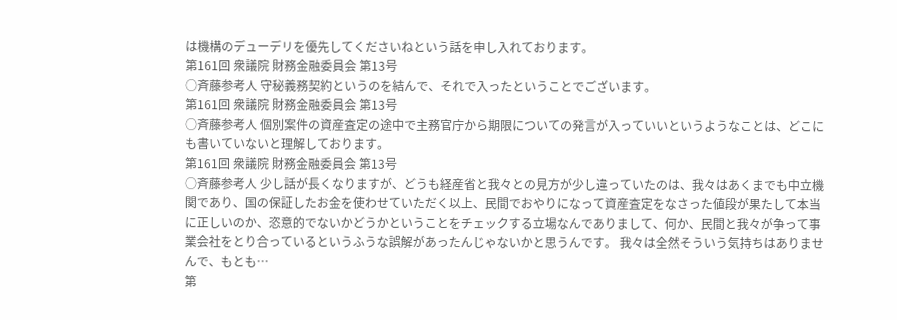は機構のデューデリを優先してくださいねという話を申し入れております。
第161回 衆議院 財務金融委員会 第13号
○斉藤参考人 守秘義務契約というのを結んで、それで入ったということでございます。
第161回 衆議院 財務金融委員会 第13号
○斉藤参考人 個別案件の資産査定の途中で主務官庁から期限についての発言が入っていいというようなことは、どこにも書いていないと理解しております。
第161回 衆議院 財務金融委員会 第13号
○斉藤参考人 少し話が長くなりますが、どうも経産省と我々との見方が少し違っていたのは、我々はあくまでも中立機関であり、国の保証したお金を使わせていただく以上、民間でおやりになって資産査定をなさった値段が果たして本当に正しいのか、恣意的でないかどうかということをチェックする立場なんでありまして、何か、民間と我々が争って事業会社をとり合っているというふうな誤解があったんじゃないかと思うんです。 我々は全然そういう気持ちはありませんで、もとも…
第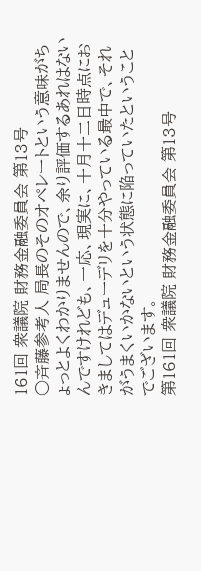161回 衆議院 財務金融委員会 第13号
○斉藤参考人 局長のそのオペレートという意味がちょっとよくわかりませんので、余り評価するあれはないんですけれども、一応、現実に、十月十二日時点におきましてはデューデリを十分やっている最中で、それがうまくいかないという状態に陥っていたということでございます。
第161回 衆議院 財務金融委員会 第13号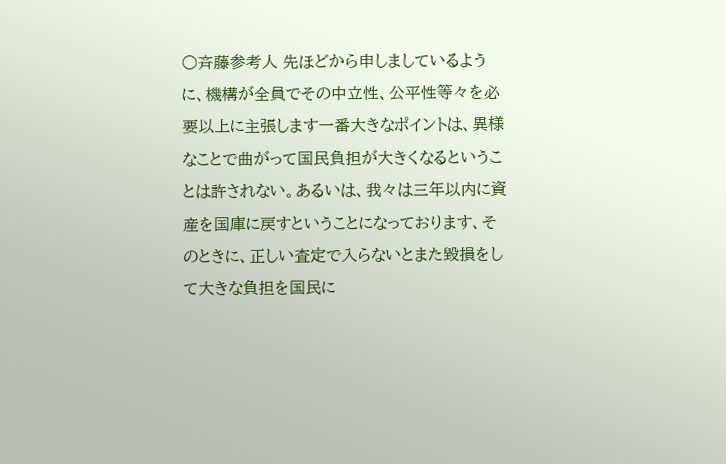○斉藤参考人 先ほどから申しましているように、機構が全員でその中立性、公平性等々を必要以上に主張します一番大きなポイントは、異様なことで曲がって国民負担が大きくなるということは許されない。あるいは、我々は三年以内に資産を国庫に戻すということになっております、そのときに、正しい査定で入らないとまた毀損をして大きな負担を国民に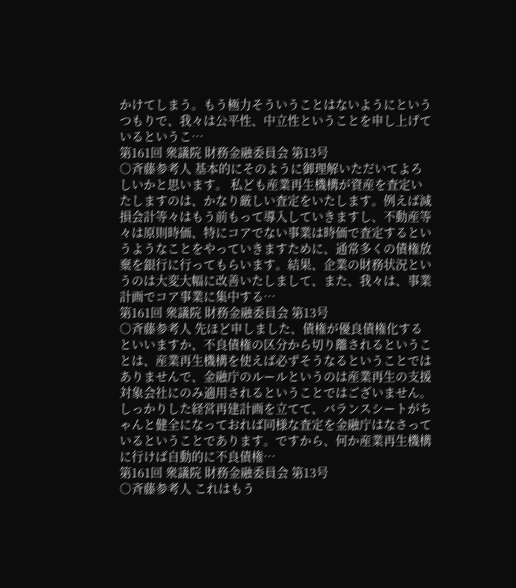かけてしまう。もう極力そういうことはないようにというつもりで、我々は公平性、中立性ということを申し上げているというこ…
第161回 衆議院 財務金融委員会 第13号
○斉藤参考人 基本的にそのように御理解いただいてよろしいかと思います。 私ども産業再生機構が資産を査定いたしますのは、かなり厳しい査定をいたします。例えば減損会計等々はもう前もって導入していきますし、不動産等々は原則時価、特にコアでない事業は時価で査定するというようなことをやっていきますために、通常多くの債権放棄を銀行に行ってもらいます。結果、企業の財務状況というのは大変大幅に改善いたしまして、また、我々は、事業計画でコア事業に集中する…
第161回 衆議院 財務金融委員会 第13号
○斉藤参考人 先ほど申しました、債権が優良債権化するといいますか、不良債権の区分から切り離されるということは、産業再生機構を使えば必ずそうなるということではありませんで、金融庁のルールというのは産業再生の支援対象会社にのみ適用されるということではございません。しっかりした経営再建計画を立てて、バランスシートがちゃんと健全になっておれば同様な査定を金融庁はなさっているということであります。ですから、何か産業再生機構に行けば自動的に不良債権…
第161回 衆議院 財務金融委員会 第13号
○斉藤参考人 これはもう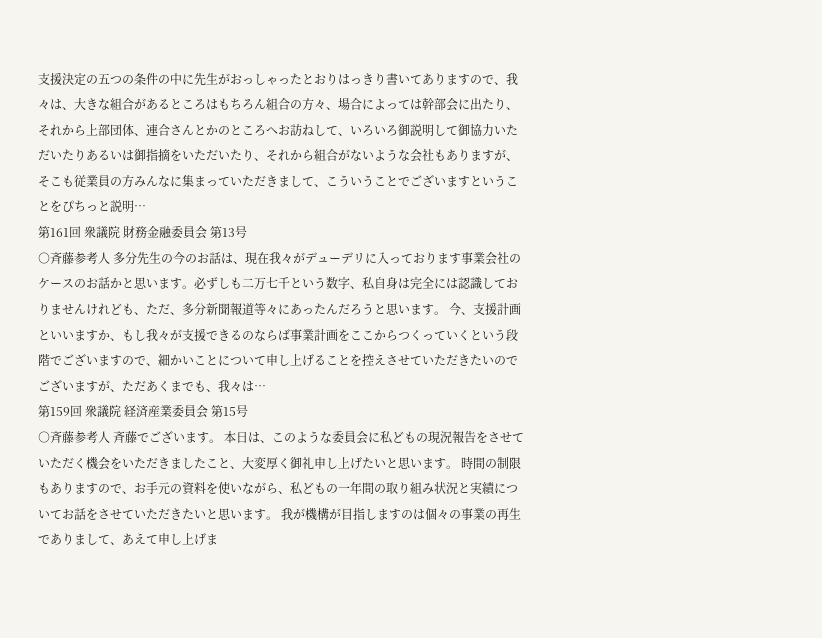支援決定の五つの条件の中に先生がおっしゃったとおりはっきり書いてありますので、我々は、大きな組合があるところはもちろん組合の方々、場合によっては幹部会に出たり、それから上部団体、連合さんとかのところへお訪ねして、いろいろ御説明して御協力いただいたりあるいは御指摘をいただいたり、それから組合がないような会社もありますが、そこも従業員の方みんなに集まっていただきまして、こういうことでございますということをぴちっと説明…
第161回 衆議院 財務金融委員会 第13号
○斉藤参考人 多分先生の今のお話は、現在我々がデューデリに入っております事業会社のケースのお話かと思います。必ずしも二万七千という数字、私自身は完全には認識しておりませんけれども、ただ、多分新聞報道等々にあったんだろうと思います。 今、支援計画といいますか、もし我々が支援できるのならば事業計画をここからつくっていくという段階でございますので、細かいことについて申し上げることを控えさせていただきたいのでございますが、ただあくまでも、我々は…
第159回 衆議院 経済産業委員会 第15号
○斉藤参考人 斉藤でございます。 本日は、このような委員会に私どもの現況報告をさせていただく機会をいただきましたこと、大変厚く御礼申し上げたいと思います。 時間の制限もありますので、お手元の資料を使いながら、私どもの一年間の取り組み状況と実績についてお話をさせていただきたいと思います。 我が機構が目指しますのは個々の事業の再生でありまして、あえて申し上げま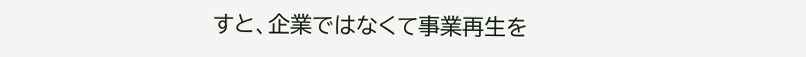すと、企業ではなくて事業再生を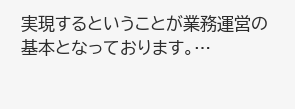実現するということが業務運営の基本となっております。…